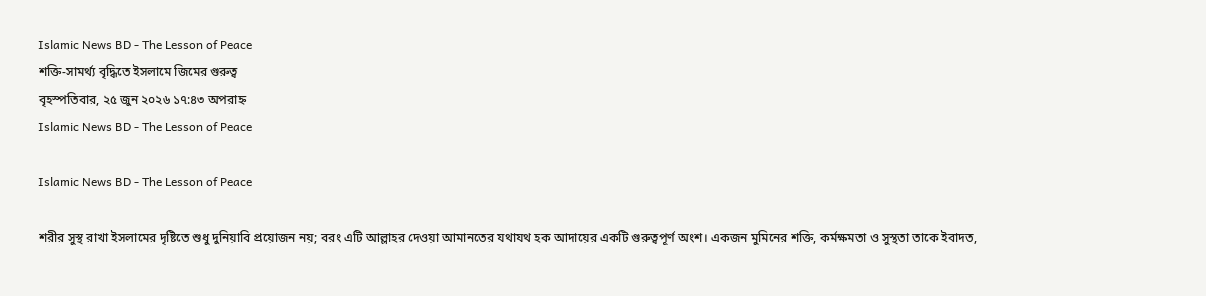Islamic News BD - The Lesson of Peace
শক্তি-সামর্থ্য বৃদ্ধিতে ইসলামে জিমের গুরুত্ব
বৃহস্পতিবার, ২৫ জুন ২০২৬ ১৭:৪৩ অপরাহ্ন
Islamic News BD - The Lesson of Peace

Islamic News BD - The Lesson of Peace

শরীর সুস্থ রাখা ইসলামের দৃষ্টিতে শুধু দুনিয়াবি প্রয়োজন নয়; বরং এটি আল্লাহর দেওয়া আমানতের যথাযথ হক আদায়ের একটি গুরুত্বপূর্ণ অংশ। একজন মুমিনের শক্তি, কর্মক্ষমতা ও সুস্থতা তাকে ইবাদত,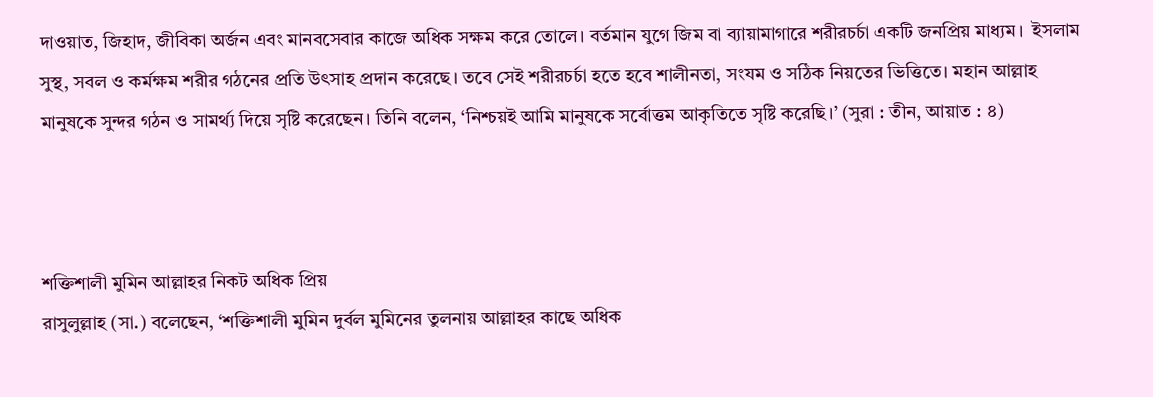দাওয়াত, জিহাদ, জীবিকা অর্জন এবং মানবসেবার কাজে অধিক সক্ষম করে তোলে। বর্তমান যুগে জিম বা ব্যায়ামাগারে শরীরচর্চা একটি জনপ্রিয় মাধ্যম।  ইসলাম সুস্থ, সবল ও কর্মক্ষম শরীর গঠনের প্রতি উৎসাহ প্রদান করেছে। তবে সেই শরীরচর্চা হতে হবে শালীনতা, সংযম ও সঠিক নিয়তের ভিত্তিতে। মহান আল্লাহ মানুষকে সুন্দর গঠন ও সামর্থ্য দিয়ে সৃষ্টি করেছেন। তিনি বলেন, ‘নিশ্চয়ই আমি মানুষকে সর্বোত্তম আকৃতিতে সৃষ্টি করেছি।’ (সুরা : তীন, আয়াত : ৪)



শক্তিশালী মুমিন আল্লাহর নিকট অধিক প্রিয়
রাসুলুল্লাহ (সা.) বলেছেন, ‘শক্তিশালী মুমিন দুর্বল মুমিনের তুলনায় আল্লাহর কাছে অধিক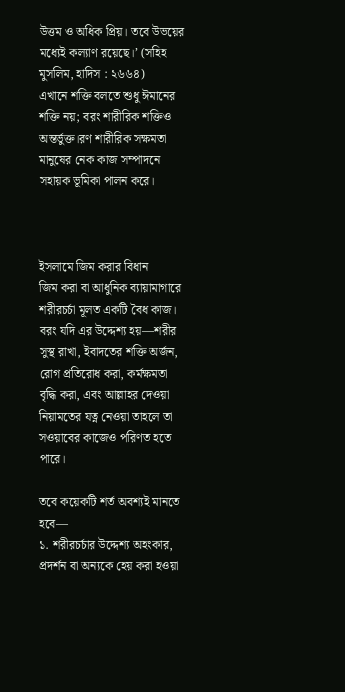উত্তম ও অধিক প্রিয়। তবে উভয়ের মধ্যেই কল্যাণ রয়েছে।’ (সহিহ মুসলিম, হাদিস : ২৬৬৪)
এখানে শক্তি বলতে শুধু ঈমানের শক্তি নয়; বরং শারীরিক শক্তিও অন্তর্ভুক্ত।রণ শারীরিক সক্ষমতা মানুষের নেক কাজ সম্পাদনে সহায়ক ভূমিকা পালন করে।



ইসলামে জিম করার বিধান
জিম করা বা আধুনিক ব্যায়ামাগারে শরীরচর্চা মূলত একটি বৈধ কাজ। বরং যদি এর উদ্দেশ্য হয়—শরীর সুস্থ রাখা, ইবাদতের শক্তি অর্জন, রোগ প্রতিরোধ করা, কর্মক্ষমতা বৃদ্ধি করা, এবং আল্লাহর দেওয়া নিয়ামতের যত্ন নেওয়া তাহলে তা সওয়াবের কাজেও পরিণত হতে পারে।

তবে কয়েকটি শর্ত অবশ্যই মানতে হবে—
১. শরীরচর্চার উদ্দেশ্য অহংকার, প্রদর্শন বা অন্যকে হেয় করা হওয়া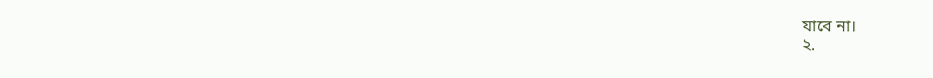যাবে না।
২.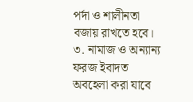পর্দা ও শালীনতা বজায় রাখতে হবে। ৩. নামাজ ও অন্যান্য ফরজ ইবাদত অবহেলা করা যাবে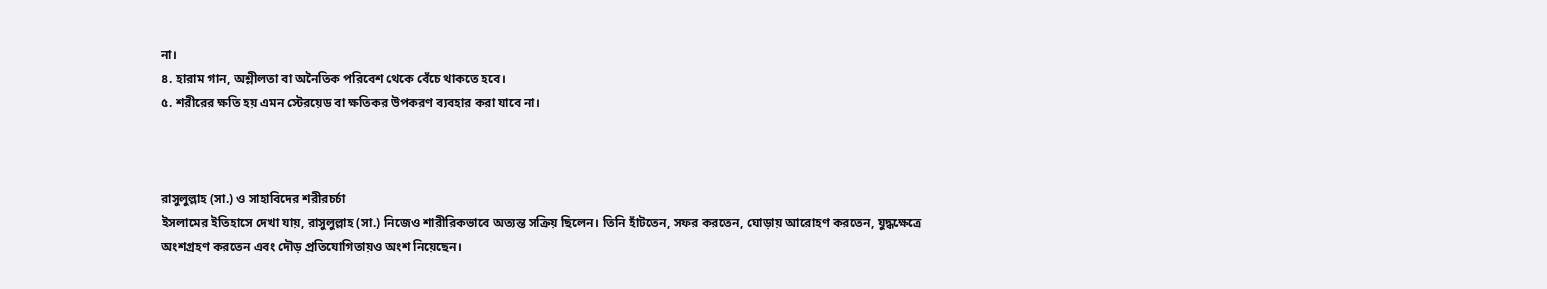না।
৪. হারাম গান, অশ্লীলতা বা অনৈতিক পরিবেশ থেকে বেঁচে থাকতে হবে।
৫. শরীরের ক্ষতি হয় এমন স্টেরয়েড বা ক্ষতিকর উপকরণ ব্যবহার করা যাবে না।



রাসুলুল্লাহ (সা.) ও সাহাবিদের শরীরচর্চা
ইসলামের ইতিহাসে দেখা যায়, রাসুলুল্লাহ (সা.) নিজেও শারীরিকভাবে অত্যন্ত সক্রিয় ছিলেন। তিনি হাঁটতেন, সফর করতেন, ঘোড়ায় আরোহণ করতেন, যুদ্ধক্ষেত্রে অংশগ্রহণ করতেন এবং দৌড় প্রতিযোগিতায়ও অংশ নিয়েছেন।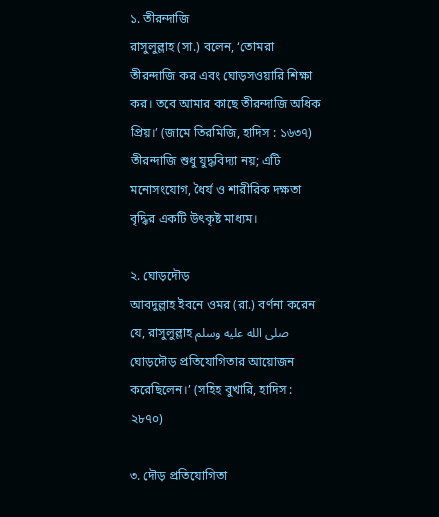১. তীরন্দাজি
রাসুলুল্লাহ (সা.) বলেন, ‘তোমরা তীরন্দাজি কর এবং ঘোড়সওয়ারি শিক্ষা কর। তবে আমার কাছে তীরন্দাজি অধিক প্রিয়।’ (জামে তিরমিজি, হাদিস : ১৬৩৭)
তীরন্দাজি শুধু যুদ্ধবিদ্যা নয়; এটি মনোসংযোগ, ধৈর্য ও শারীরিক দক্ষতা বৃদ্ধির একটি উৎকৃষ্ট মাধ্যম।

২. ঘোড়দৌড়
আবদুল্লাহ ইবনে ওমর (রা.) বর্ণনা করেন যে, রাসুলুল্লাহ صلى الله عليه وسلم ঘোড়দৌড় প্রতিযোগিতার আয়োজন করেছিলেন।’ (সহিহ বুখারি, হাদিস : ২৮৭০)

৩. দৌড় প্রতিযোগিতা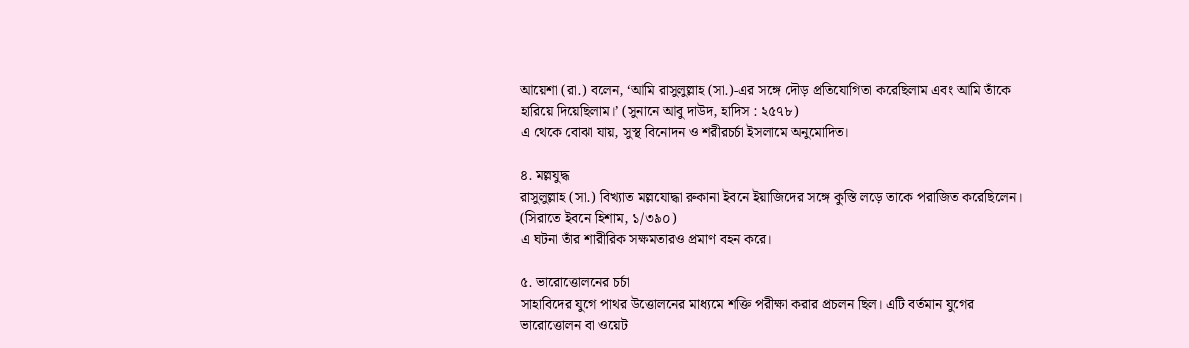আয়েশা (রা.) বলেন, ‘আমি রাসুলুল্লাহ (সা.)-এর সঙ্গে দৌড় প্রতিযোগিতা করেছিলাম এবং আমি তাঁকে হারিয়ে দিয়েছিলাম।’ (সুনানে আবু দাউদ, হাদিস : ২৫৭৮)
এ থেকে বোঝা যায়, সুস্থ বিনোদন ও শরীরচর্চা ইসলামে অনুমোদিত।

৪. মল্লযুদ্ধ
রাসুলুল্লাহ (সা.) বিখ্যাত মল্লযোদ্ধা রুকানা ইবনে ইয়াজিদের সঙ্গে কুস্তি লড়ে তাকে পরাজিত করেছিলেন। (সিরাতে ইবনে হিশাম, ১/৩৯০)
এ ঘটনা তাঁর শারীরিক সক্ষমতারও প্রমাণ বহন করে।

৫. ভারোত্তোলনের চর্চা
সাহাবিদের যুগে পাথর উত্তোলনের মাধ্যমে শক্তি পরীক্ষা করার প্রচলন ছিল। এটি বর্তমান যুগের ভারোত্তোলন বা ওয়েট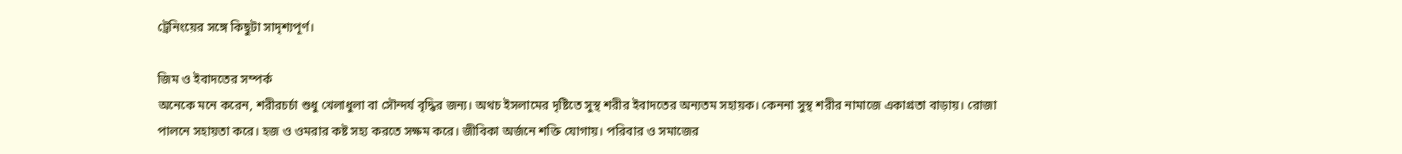ট্রেনিংয়ের সঙ্গে কিছুটা সাদৃশ্যপূর্ণ।

জিম ও ইবাদতের সম্পর্ক
অনেকে মনে করেন, শরীরচর্চা শুধু খেলাধুলা বা সৌন্দর্য বৃদ্ধির জন্য। অথচ ইসলামের দৃষ্টিতে সুস্থ শরীর ইবাদতের অন্যতম সহায়ক। কেননা সুস্থ শরীর নামাজে একাগ্রতা বাড়ায়। রোজা পালনে সহায়তা করে। হজ ও ওমরার কষ্ট সহ্য করতে সক্ষম করে। জীবিকা অর্জনে শক্তি যোগায়। পরিবার ও সমাজের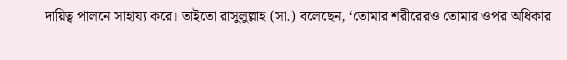দায়িত্ব পালনে সাহায্য করে। তাইতো রাসুলুল্লাহ (সা.) বলেছেন, ‘তোমার শরীরেরও তোমার ওপর অধিকার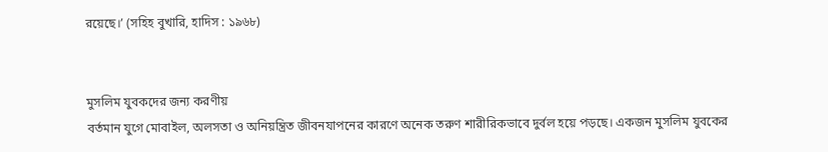রয়েছে।’ (সহিহ বুখারি, হাদিস : ১৯৬৮)


মুসলিম যুবকদের জন্য করণীয়
বর্তমান যুগে মোবাইল, অলসতা ও অনিয়ন্ত্রিত জীবনযাপনের কারণে অনেক তরুণ শারীরিকভাবে দুর্বল হয়ে পড়ছে। একজন মুসলিম যুবকের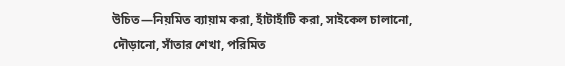উচিত—নিয়মিত ব্যায়াম করা, হাঁটাহাঁটি করা, সাইকেল চালানো, দৌড়ানো, সাঁতার শেখা, পরিমিত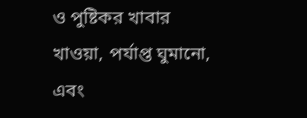ও পুষ্টিকর খাবার খাওয়া, পর্যাপ্ত ঘুমানো, এবং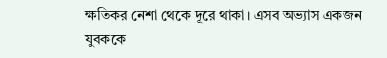ক্ষতিকর নেশা থেকে দূরে থাকা। এসব অভ্যাস একজন যুবককে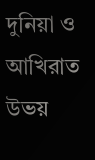দুনিয়া ও আখিরাত উভয়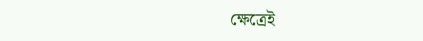ক্ষেত্রেই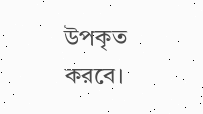উপকৃত করবে।